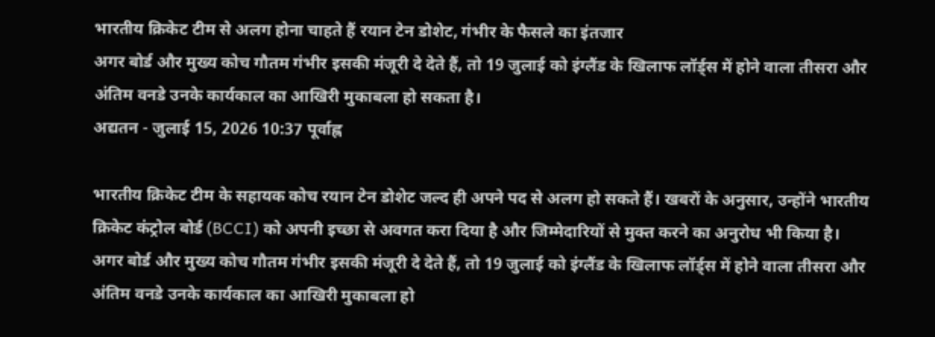भारतीय क्रिकेट टीम से अलग होना चाहते हैं रयान टेन डोशेट, गंभीर के फैसले का इंतजार
अगर बोर्ड और मुख्य कोच गौतम गंभीर इसकी मंजूरी दे देते हैं, तो 19 जुलाई को इंग्लैंड के खिलाफ लॉर्ड्स में होने वाला तीसरा और अंतिम वनडे उनके कार्यकाल का आखिरी मुकाबला हो सकता है।
अद्यतन - जुलाई 15, 2026 10:37 पूर्वाह्न

भारतीय क्रिकेट टीम के सहायक कोच रयान टेन डोशेट जल्द ही अपने पद से अलग हो सकते हैं। खबरों के अनुसार, उन्होंने भारतीय क्रिकेट कंट्रोल बोर्ड (BCCI) को अपनी इच्छा से अवगत करा दिया है और जिम्मेदारियों से मुक्त करने का अनुरोध भी किया है।
अगर बोर्ड और मुख्य कोच गौतम गंभीर इसकी मंजूरी दे देते हैं, तो 19 जुलाई को इंग्लैंड के खिलाफ लॉर्ड्स में होने वाला तीसरा और अंतिम वनडे उनके कार्यकाल का आखिरी मुकाबला हो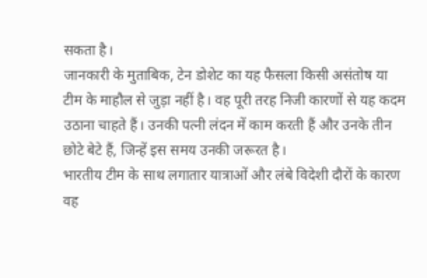सकता है।
जानकारी के मुताबिक, टेन डोशेट का यह फैसला किसी असंतोष या टीम के माहौल से जुड़ा नहीं है। वह पूरी तरह निजी कारणों से यह कदम उठाना चाहते हैं। उनकी पत्नी लंदन में काम करती हैं और उनके तीन छोटे बेटे हैं, जिन्हें इस समय उनकी जरूरत है।
भारतीय टीम के साथ लगातार यात्राओं और लंबे विदेशी दौरों के कारण वह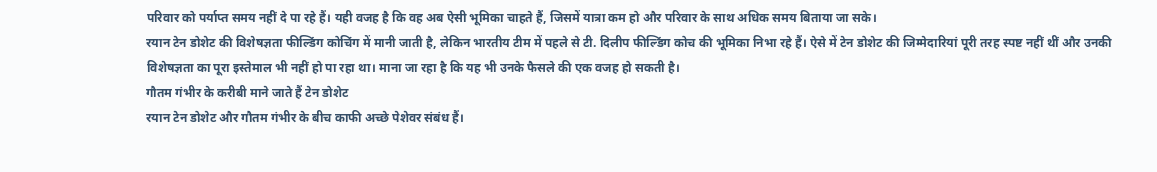परिवार को पर्याप्त समय नहीं दे पा रहे हैं। यही वजह है कि वह अब ऐसी भूमिका चाहते हैं, जिसमें यात्रा कम हो और परिवार के साथ अधिक समय बिताया जा सके।
रयान टेन डोशेट की विशेषज्ञता फील्डिंग कोचिंग में मानी जाती है, लेकिन भारतीय टीम में पहले से टी. दिलीप फील्डिंग कोच की भूमिका निभा रहे हैं। ऐसे में टेन डोशेट की जिम्मेदारियां पूरी तरह स्पष्ट नहीं थीं और उनकी विशेषज्ञता का पूरा इस्तेमाल भी नहीं हो पा रहा था। माना जा रहा है कि यह भी उनके फैसले की एक वजह हो सकती है।
गौतम गंभीर के करीबी माने जाते हैं टेन डोशेट
रयान टेन डोशेट और गौतम गंभीर के बीच काफी अच्छे पेशेवर संबंध हैं।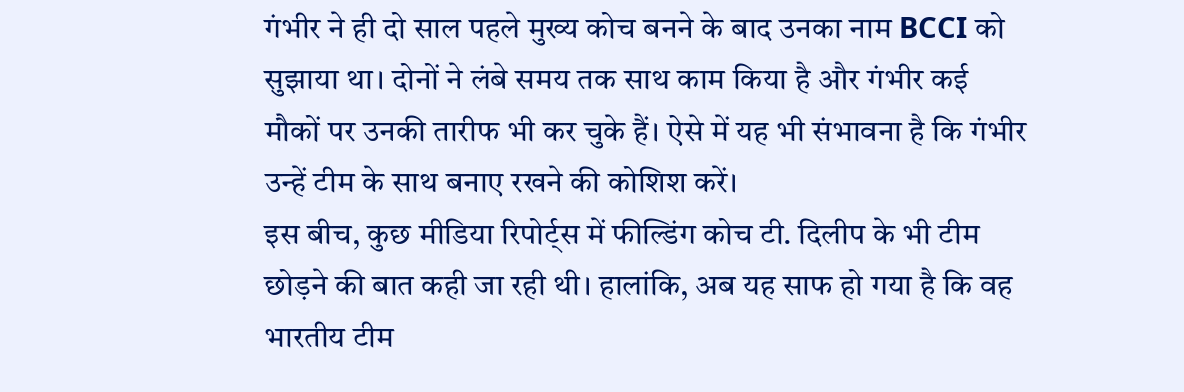गंभीर ने ही दो साल पहले मुख्य कोच बनने के बाद उनका नाम BCCI को सुझाया था। दोनों ने लंबे समय तक साथ काम किया है और गंभीर कई मौकों पर उनकी तारीफ भी कर चुके हैं। ऐसे में यह भी संभावना है कि गंभीर उन्हें टीम के साथ बनाए रखने की कोशिश करें।
इस बीच, कुछ मीडिया रिपोर्ट्स में फील्डिंग कोच टी. दिलीप के भी टीम छोड़ने की बात कही जा रही थी। हालांकि, अब यह साफ हो गया है कि वह भारतीय टीम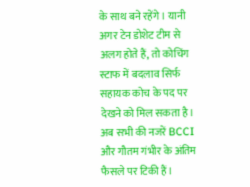के साथ बने रहेंगे। यानी अगर टेन डोशेट टीम से अलग होते हैं, तो कोचिंग स्टाफ में बदलाव सिर्फ सहायक कोच के पद पर देखने को मिल सकता है। अब सभी की नजरें BCCI और गौतम गंभीर के अंतिम फैसले पर टिकी हैं।